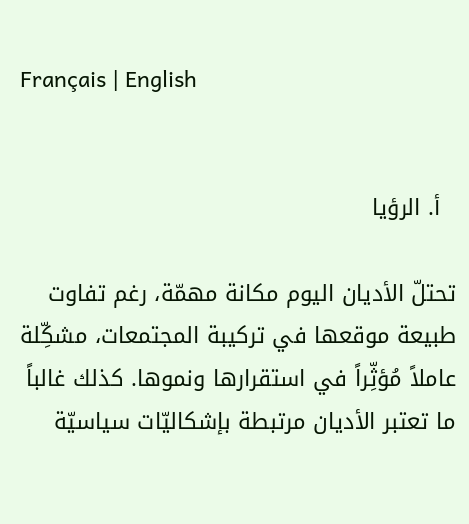Français | English


  أ. الرؤيا

تحتلّ الأديان اليوم مكانة مهمّة، رغم تفاوت طبيعة موقعها في تركيبة المجتمعات، مشكِّلة عاملاً مُؤثِّراً في استقرارها ونموها. كذلك غالباً ما تعتبر الأديان مرتبطة بإشكاليّات سياسيّة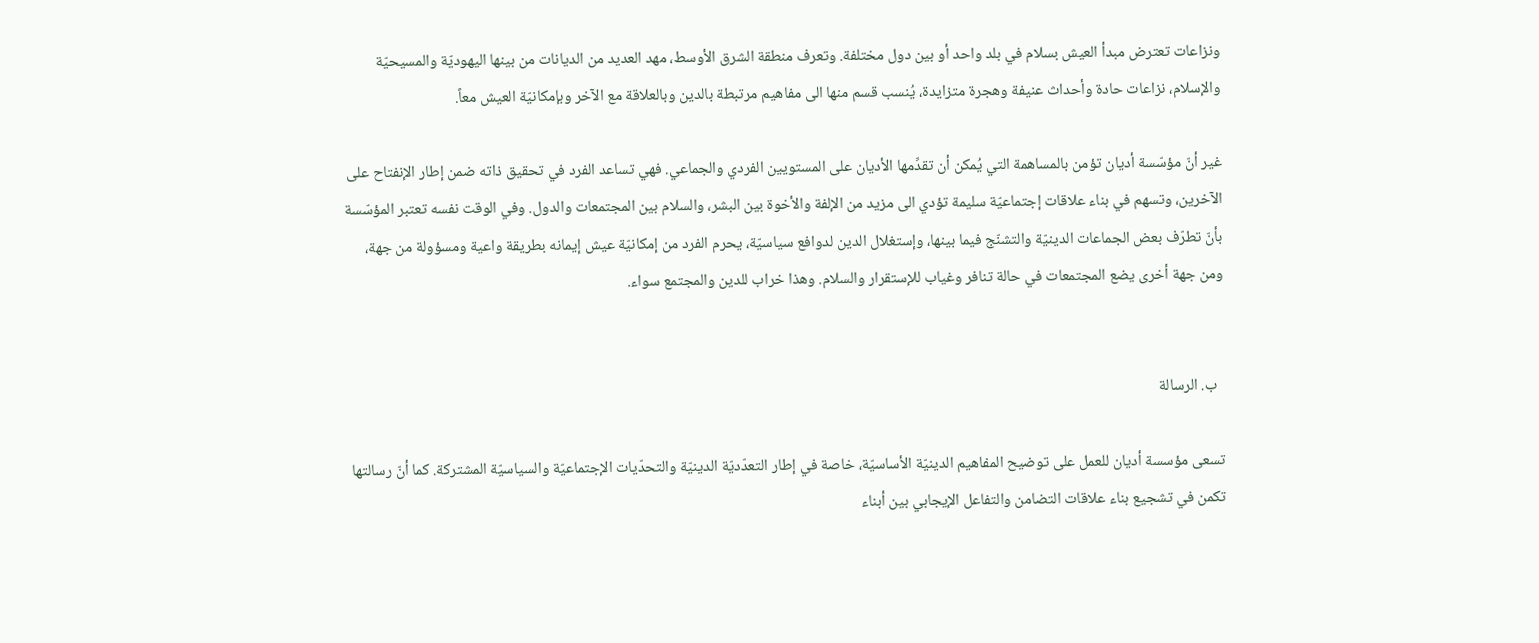ونزاعات تعترض مبدأ العيش بسلام في بلد واحد أو بين دول مختلفة. وتعرف منطقة الشرق الأوسط، مهد العديد من الديانات من بينها اليهوديّة والمسيحيّة والإسلام، نزاعات حادة وأحداث عنيفة وهجرة متزايدة، يُنسب قسم منها الى مفاهيم مرتبطة بالدين وبالعلاقة مع الآخر وبإمكانيّة العيش معاً.

غير أنّ مؤسّسة أديان تؤمن بالمساهمة التي يُمكن أن تقدِّمها الأديان على المستويين الفردي والجماعي. فهي تساعد الفرد في تحقيق ذاته ضمن إطار الإنفتاح على الآخرين، وتسهم في بناء علاقات إجتماعيّة سليمة تؤدي الى مزيد من الإلفة والأخوة بين البشر، والسلام بين المجتمعات والدول. وفي الوقت نفسه تعتبر المؤسّسة بأنّ تطرّف بعض الجماعات الدينيّة والتشنّج فيما بينها، وإستغلال الدين لدوافع سياسيّة، يحرم الفرد من إمكانيّة عيش إيمانه بطريقة واعية ومسؤولة من جهة، ومن جهة أخرى يضع المجتمعات في حالة تنافر وغياب للإستقرار والسلام. وهذا خراب للدين والمجتمع سواء.


  ب. الرسالة

تسعى مؤسسة أديان للعمل على توضيح المفاهيم الدينيّة الأساسيّة، خاصة في إطار التعدّديّة الدينيّة والتحدّيات الإجتماعيّة والسياسيّة المشتركة. كما أنّ رسالتها تكمن في تشجيع بناء علاقات التضامن والتفاعل الإيجابي بين أبناء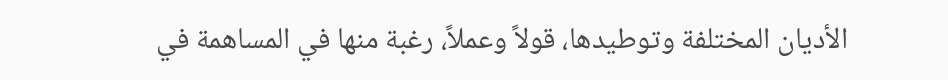الأديان المختلفة وتوطيدها، قولاً وعملاً، رغبة منها في المساهمة في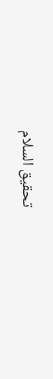تحقيق السلام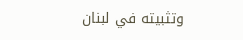وتثبيته في لبنان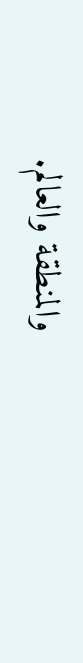والمنطقة والعالم.